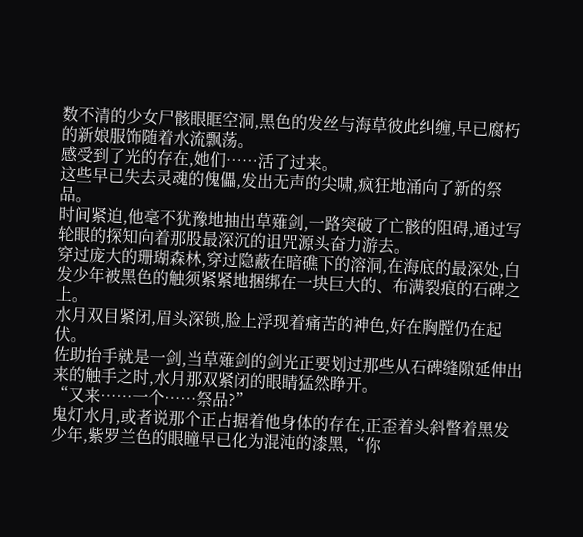数不清的少女尸骸眼眶空洞,黑色的发丝与海草彼此纠缠,早已腐朽的新娘服饰随着水流飘荡。
感受到了光的存在,她们……活了过来。
这些早已失去灵魂的傀儡,发出无声的尖啸,疯狂地涌向了新的祭品。
时间紧迫,他毫不犹豫地抽出草薙剑,一路突破了亡骸的阻碍,通过写轮眼的探知向着那股最深沉的诅咒源头奋力游去。
穿过庞大的珊瑚森林,穿过隐蔽在暗礁下的溶洞,在海底的最深处,白发少年被黑色的触须紧紧地捆绑在一块巨大的、布满裂痕的石碑之上。
水月双目紧闭,眉头深锁,脸上浮现着痛苦的神色,好在胸膛仍在起伏。
佐助抬手就是一剑,当草薙剑的剑光正要划过那些从石碑缝隙延伸出来的触手之时,水月那双紧闭的眼睛猛然睁开。
“又来……一个……祭品?”
鬼灯水月,或者说那个正占据着他身体的存在,正歪着头斜瞥着黑发少年,紫罗兰色的眼瞳早已化为混沌的漆黑,“你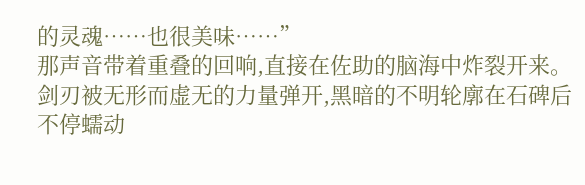的灵魂……也很美味……”
那声音带着重叠的回响,直接在佐助的脑海中炸裂开来。
剑刃被无形而虚无的力量弹开,黑暗的不明轮廓在石碑后不停蠕动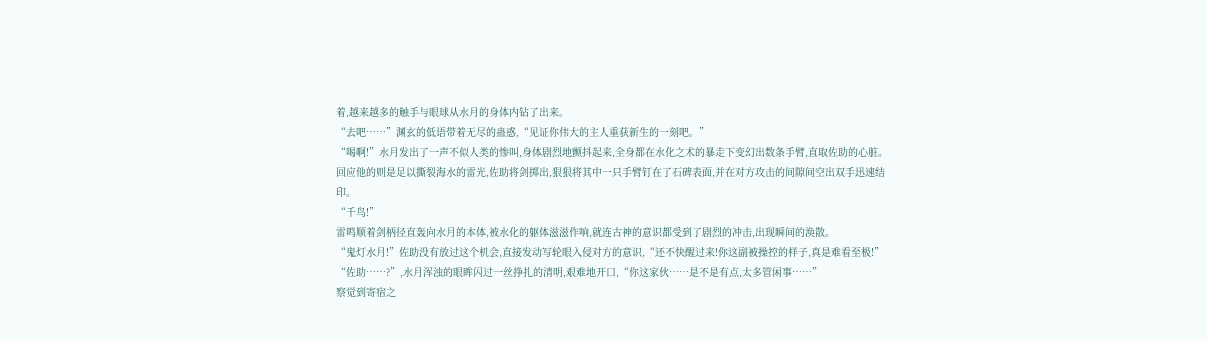着,越来越多的触手与眼球从水月的身体内钻了出来。
“去吧……”渊玄的低语带着无尽的蛊惑,“见证你伟大的主人重获新生的一刻吧。”
“喝啊!”水月发出了一声不似人类的惨叫,身体剧烈地颤抖起来,全身都在水化之术的暴走下变幻出数条手臂,直取佐助的心脏。
回应他的则是足以撕裂海水的雷光,佐助将剑掷出,狠狠将其中一只手臂钉在了石碑表面,并在对方攻击的间隙间空出双手迅速结印。
“千鸟!”
雷鸣顺着剑柄径直轰向水月的本体,被水化的躯体滋滋作响,就连古神的意识都受到了剧烈的冲击,出现瞬间的涣散。
“鬼灯水月!”佐助没有放过这个机会,直接发动写轮眼入侵对方的意识,“还不快醒过来!你这副被操控的样子,真是难看至极!”
“佐助……?”,水月浑浊的眼眸闪过一丝挣扎的清明,艰难地开口,“你这家伙……是不是有点,太多管闲事……”
察觉到寄宿之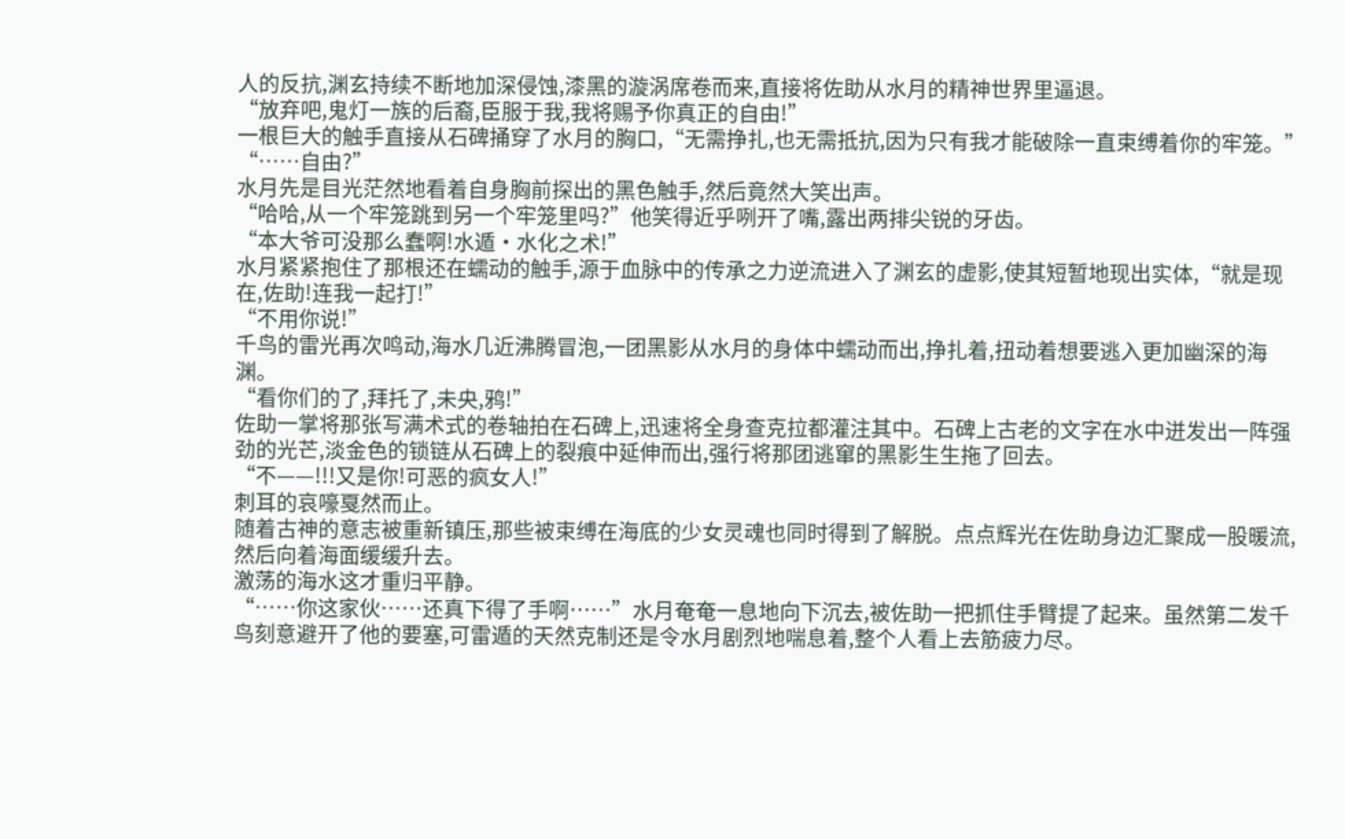人的反抗,渊玄持续不断地加深侵蚀,漆黑的漩涡席卷而来,直接将佐助从水月的精神世界里逼退。
“放弃吧,鬼灯一族的后裔,臣服于我,我将赐予你真正的自由!”
一根巨大的触手直接从石碑捅穿了水月的胸口,“无需挣扎,也无需抵抗,因为只有我才能破除一直束缚着你的牢笼。”
“……自由?”
水月先是目光茫然地看着自身胸前探出的黑色触手,然后竟然大笑出声。
“哈哈,从一个牢笼跳到另一个牢笼里吗?”他笑得近乎咧开了嘴,露出两排尖锐的牙齿。
“本大爷可没那么蠢啊!水遁·水化之术!”
水月紧紧抱住了那根还在蠕动的触手,源于血脉中的传承之力逆流进入了渊玄的虚影,使其短暂地现出实体,“就是现在,佐助!连我一起打!”
“不用你说!”
千鸟的雷光再次鸣动,海水几近沸腾冒泡,一团黑影从水月的身体中蠕动而出,挣扎着,扭动着想要逃入更加幽深的海渊。
“看你们的了,拜托了,未央,鸦!”
佐助一掌将那张写满术式的卷轴拍在石碑上,迅速将全身查克拉都灌注其中。石碑上古老的文字在水中迸发出一阵强劲的光芒,淡金色的锁链从石碑上的裂痕中延伸而出,强行将那团逃窜的黑影生生拖了回去。
“不——!!!又是你!可恶的疯女人!”
刺耳的哀嚎戛然而止。
随着古神的意志被重新镇压,那些被束缚在海底的少女灵魂也同时得到了解脱。点点辉光在佐助身边汇聚成一股暖流,然后向着海面缓缓升去。
激荡的海水这才重归平静。
“……你这家伙……还真下得了手啊……”水月奄奄一息地向下沉去,被佐助一把抓住手臂提了起来。虽然第二发千鸟刻意避开了他的要塞,可雷遁的天然克制还是令水月剧烈地喘息着,整个人看上去筋疲力尽。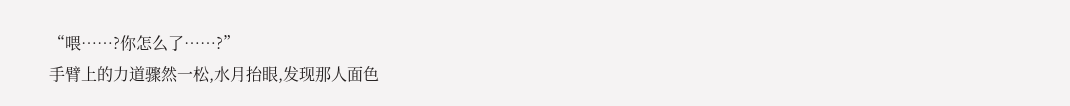“喂……?你怎么了……?”
手臂上的力道骤然一松,水月抬眼,发现那人面色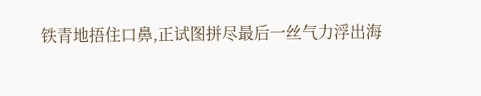铁青地捂住口鼻,正试图拼尽最后一丝气力浮出海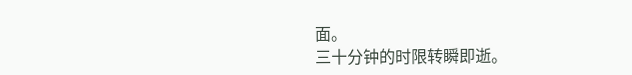面。
三十分钟的时限转瞬即逝。